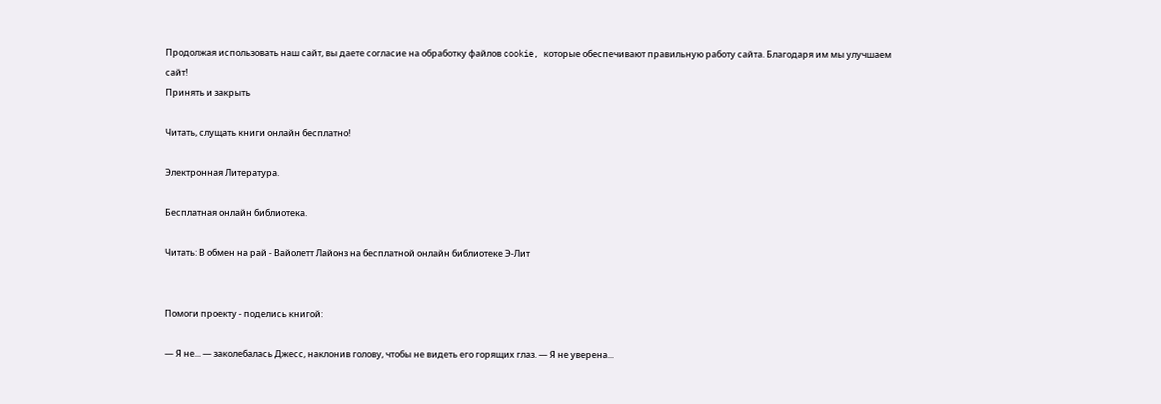Продолжая использовать наш сайт, вы даете согласие на обработку файлов cookie, которые обеспечивают правильную работу сайта. Благодаря им мы улучшаем сайт!
Принять и закрыть

Читать, слущать книги онлайн бесплатно!

Электронная Литература.

Бесплатная онлайн библиотека.

Читать: В обмен на рай - Вайолетт Лайонз на бесплатной онлайн библиотеке Э-Лит


Помоги проекту - поделись книгой:

— Я не... — заколебалась Джесс, наклонив голову, чтобы не видеть его горящих глаз. — Я не уверена...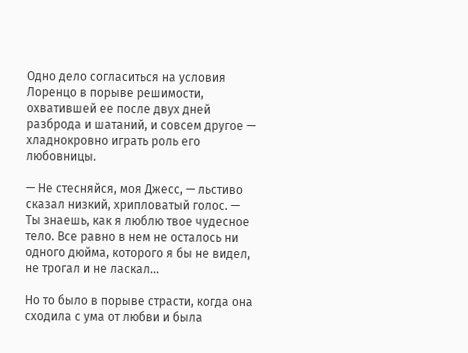Одно дело согласиться на условия Лоренцо в порыве решимости, охватившей ее после двух дней разброда и шатаний, и совсем другое — хладнокровно играть роль его любовницы.

— Не стесняйся, моя Джесс, — льстиво сказал низкий, хрипловатый голос. — Ты знаешь, как я люблю твое чудесное тело. Все равно в нем не осталось ни одного дюйма, которого я бы не видел, не трогал и не ласкал...

Но то было в порыве страсти, когда она сходила с ума от любви и была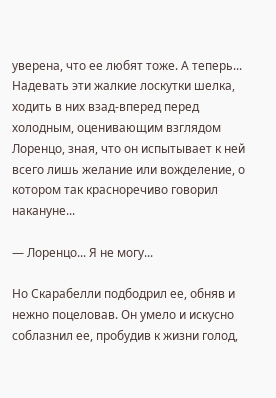уверена, что ее любят тоже. А теперь... Надевать эти жалкие лоскутки шелка, ходить в них взад-вперед перед холодным, оценивающим взглядом Лоренцо, зная, что он испытывает к ней всего лишь желание или вожделение, о котором так красноречиво говорил накануне...

— Лоренцо... Я не могу...

Но Скарабелли подбодрил ее, обняв и нежно поцеловав. Он умело и искусно соблазнил ее, пробудив к жизни голод,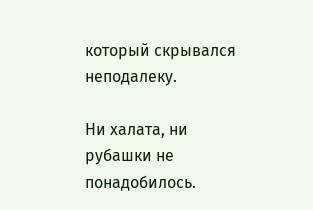который скрывался неподалеку.

Ни халата, ни рубашки не понадобилось.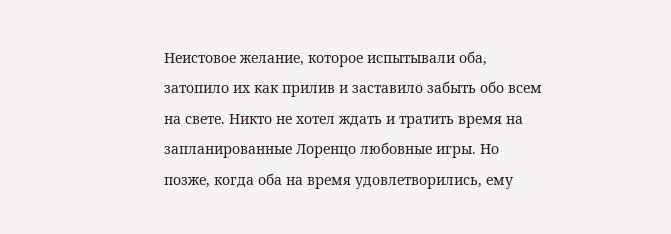Неистовое желание, которое испытывали оба, затопило их как прилив и заставило забыть обо всем на свете. Никто не хотел ждать и тратить время на запланированные Лоренцо любовные игры. Но позже, когда оба на время удовлетворились, ему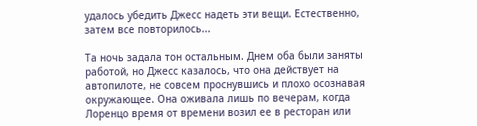удалось убедить Джесс надеть эти вещи. Естественно, затем все повторилось...

Та ночь задала тон остальным. Днем оба были заняты работой, но Джесс казалось, что она действует на автопилоте, не совсем проснувшись и плохо осознавая окружающее. Она оживала лишь по вечерам, когда Лоренцо время от времени возил ее в ресторан или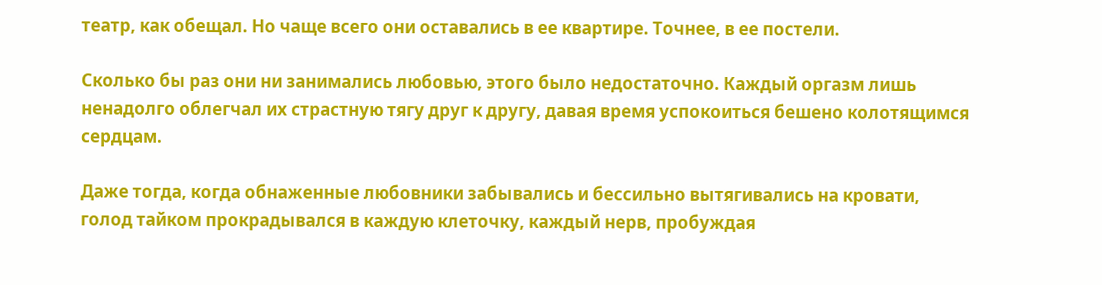театр, как обещал. Но чаще всего они оставались в ее квартире. Точнее, в ее постели.

Сколько бы раз они ни занимались любовью, этого было недостаточно. Каждый оргазм лишь ненадолго облегчал их страстную тягу друг к другу, давая время успокоиться бешено колотящимся сердцам.

Даже тогда, когда обнаженные любовники забывались и бессильно вытягивались на кровати, голод тайком прокрадывался в каждую клеточку, каждый нерв, пробуждая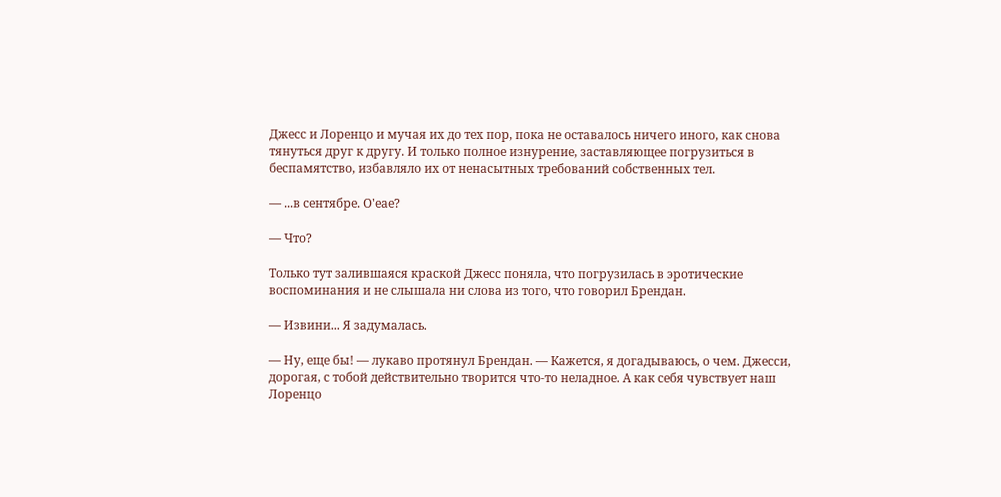Джесс и Лоренцо и мучая их до тех пор, пока не оставалось ничего иного, как снова тянуться друг к другу. И только полное изнурение, заставляющее погрузиться в беспамятство, избавляло их от ненасытных требований собственных тел.

— ...в сентябре. О'еае?

— Что?

Только тут залившаяся краской Джесс поняла, что погрузилась в эротические воспоминания и не слышала ни слова из того, что говорил Брендан.

— Извини... Я задумалась.

— Ну, еще бы! — лукаво протянул Брендан. — Кажется, я догадываюсь, о чем. Джесси, дорогая, с тобой действительно творится что-то неладное. А как себя чувствует наш Лоренцо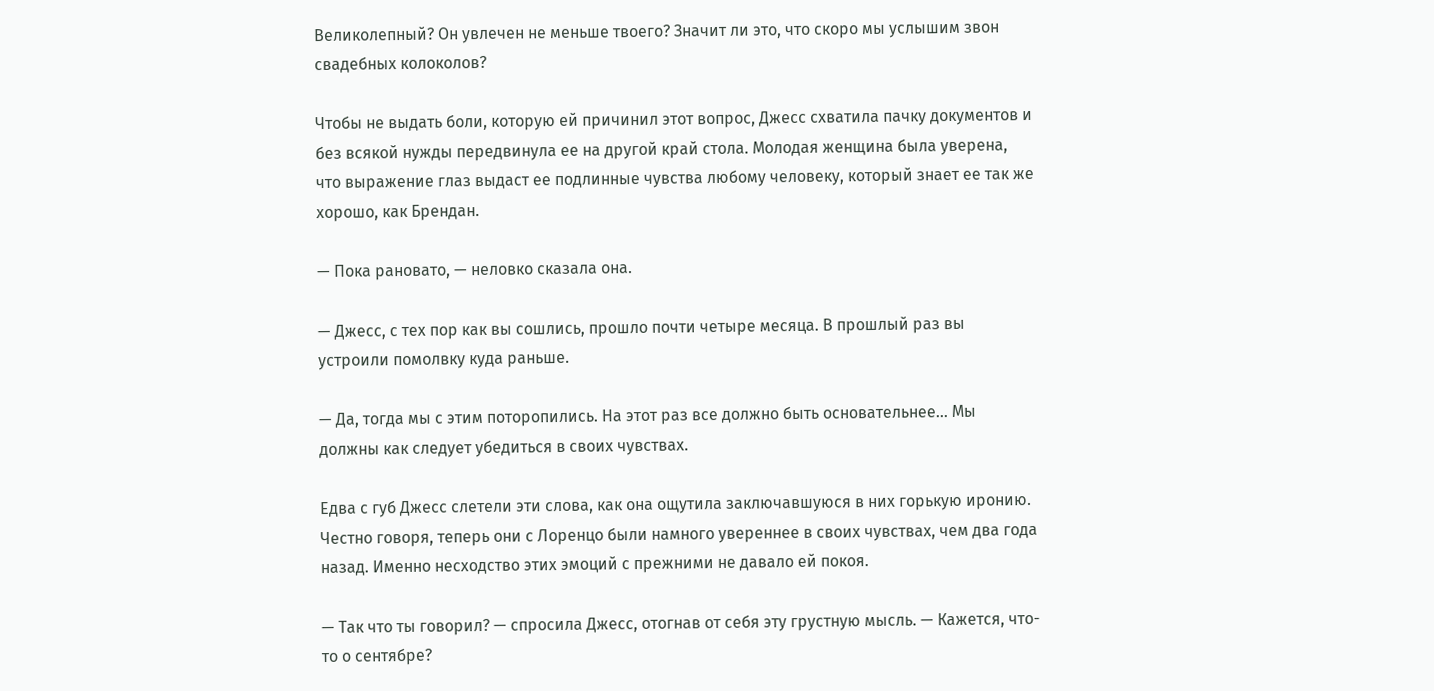Великолепный? Он увлечен не меньше твоего? Значит ли это, что скоро мы услышим звон свадебных колоколов?

Чтобы не выдать боли, которую ей причинил этот вопрос, Джесс схватила пачку документов и без всякой нужды передвинула ее на другой край стола. Молодая женщина была уверена, что выражение глаз выдаст ее подлинные чувства любому человеку, который знает ее так же хорошо, как Брендан.

— Пока рановато, — неловко сказала она.

— Джесс, с тех пор как вы сошлись, прошло почти четыре месяца. В прошлый раз вы устроили помолвку куда раньше.

— Да, тогда мы с этим поторопились. На этот раз все должно быть основательнее... Мы должны как следует убедиться в своих чувствах.

Едва с губ Джесс слетели эти слова, как она ощутила заключавшуюся в них горькую иронию. Честно говоря, теперь они с Лоренцо были намного увереннее в своих чувствах, чем два года назад. Именно несходство этих эмоций с прежними не давало ей покоя.

— Так что ты говорил? — спросила Джесс, отогнав от себя эту грустную мысль. — Кажется, что-то о сентябре?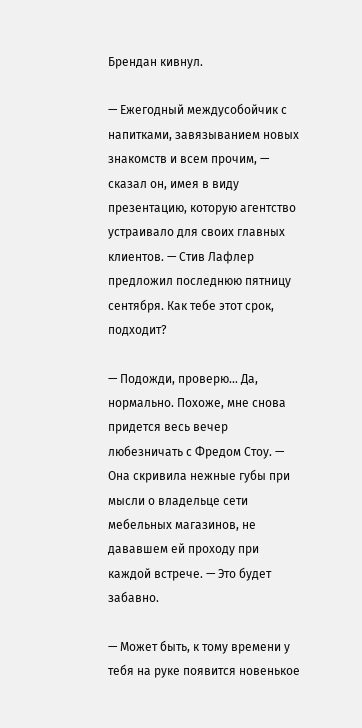Брендан кивнул.

— Ежегодный междусобойчик с напитками, завязыванием новых знакомств и всем прочим, — сказал он, имея в виду презентацию, которую агентство устраивало для своих главных клиентов. — Стив Лафлер предложил последнюю пятницу сентября. Как тебе этот срок, подходит?

— Подожди, проверю... Да, нормально. Похоже, мне снова придется весь вечер любезничать с Фредом Стоу. — Она скривила нежные губы при мысли о владельце сети мебельных магазинов, не дававшем ей проходу при каждой встрече. — Это будет забавно.

— Может быть, к тому времени у тебя на руке появится новенькое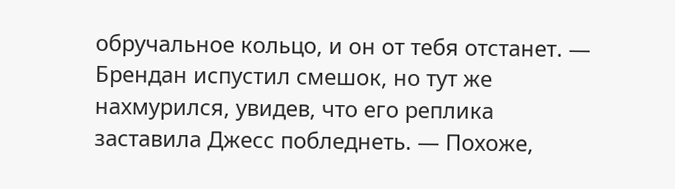обручальное кольцо, и он от тебя отстанет. — Брендан испустил смешок, но тут же нахмурился, увидев, что его реплика заставила Джесс побледнеть. — Похоже,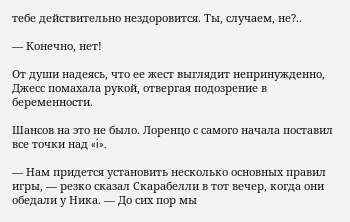тебе действительно нездоровится. Ты, случаем, не?..

— Конечно, нет!

От души надеясь, что ее жест выглядит непринужденно, Джесс помахала рукой, отвергая подозрение в беременности.

Шансов на это не было. Лоренцо с самого начала поставил все точки над «i».

— Нам придется установить несколько основных правил игры, — резко сказал Скарабелли в тот вечер, когда они обедали у Ника. — До сих пор мы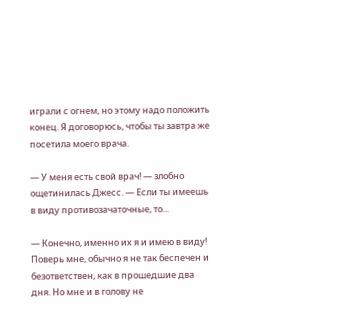играли с огнем, но этому надо положить конец. Я договорюсь, чтобы ты завтра же посетила моего врача.

— У меня есть свой врач! — злобно ощетинилась Джесс. — Если ты имеешь в виду противозачаточные, то...

— Конечно, именно их я и имею в виду! Поверь мне, обычно я не так беспечен и безответствен, как в прошедшие два дня. Но мне и в голову не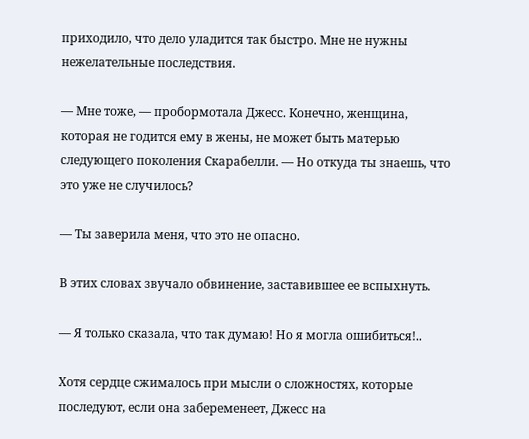приходило, что дело уладится так быстро. Мне не нужны нежелательные последствия.

— Мне тоже, — пробормотала Джесс. Конечно, женщина, которая не годится ему в жены, не может быть матерью следующего поколения Скарабелли. — Но откуда ты знаешь, что это уже не случилось?

— Ты заверила меня, что это не опасно.

В этих словах звучало обвинение, заставившее ее вспыхнуть.

— Я только сказала, что так думаю! Но я могла ошибиться!..

Хотя сердце сжималось при мысли о сложностях, которые последуют, если она забеременеет, Джесс на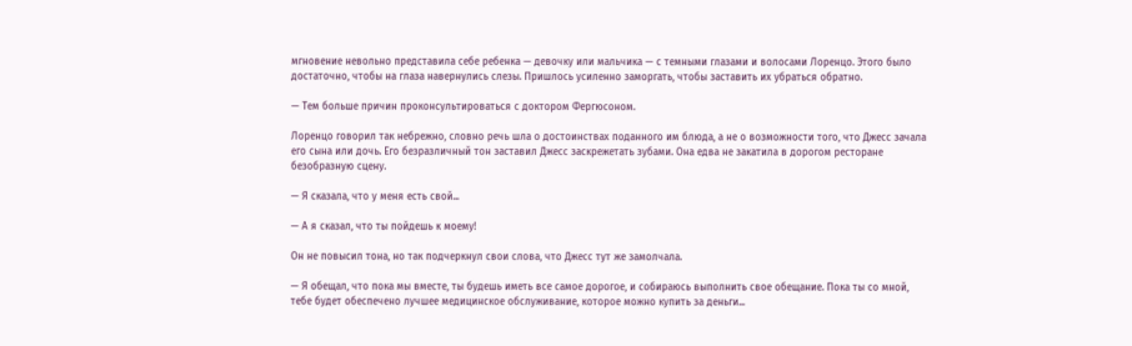мгновение невольно представила себе ребенка — девочку или мальчика — с темными глазами и волосами Лоренцо. Этого было достаточно, чтобы на глаза навернулись слезы. Пришлось усиленно заморгать, чтобы заставить их убраться обратно.

— Тем больше причин проконсультироваться с доктором Фергюсоном.

Лоренцо говорил так небрежно, словно речь шла о достоинствах поданного им блюда, а не о возможности того, что Джесс зачала его сына или дочь. Его безразличный тон заставил Джесс заскрежетать зубами. Она едва не закатила в дорогом ресторане безобразную сцену.

— Я сказала, что у меня есть свой...

— А я сказал, что ты пойдешь к моему!

Он не повысил тона, но так подчеркнул свои слова, что Джесс тут же замолчала.

— Я обещал, что пока мы вместе, ты будешь иметь все самое дорогое, и собираюсь выполнить свое обещание. Пока ты со мной, тебе будет обеспечено лучшее медицинское обслуживание, которое можно купить за деньги...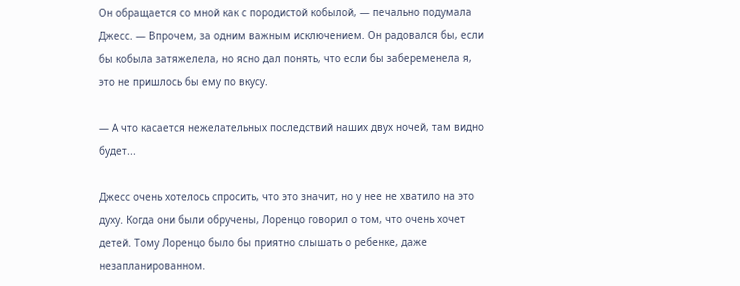Он обращается со мной как с породистой кобылой, — печально подумала Джесс. — Впрочем, за одним важным исключением. Он радовался бы, если бы кобыла затяжелела, но ясно дал понять, что если бы забеременела я, это не пришлось бы ему по вкусу.

— А что касается нежелательных последствий наших двух ночей, там видно будет...

Джесс очень хотелось спросить, что это значит, но у нее не хватило на это духу. Когда они были обручены, Лоренцо говорил о том, что очень хочет детей. Тому Лоренцо было бы приятно слышать о ребенке, даже незапланированном.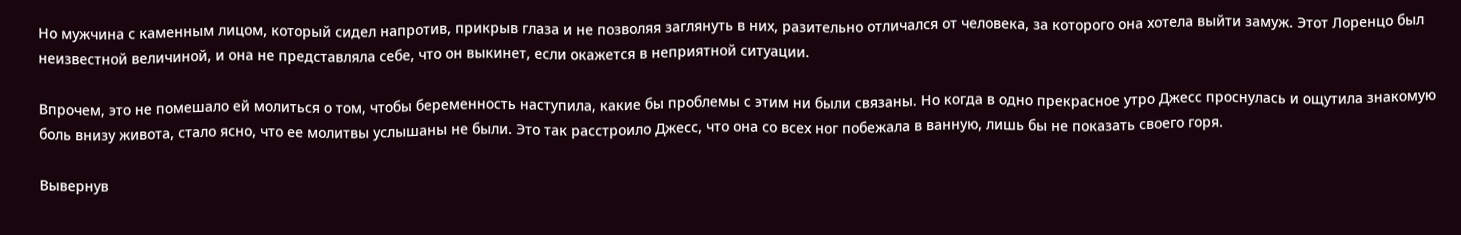Но мужчина с каменным лицом, который сидел напротив, прикрыв глаза и не позволяя заглянуть в них, разительно отличался от человека, за которого она хотела выйти замуж. Этот Лоренцо был неизвестной величиной, и она не представляла себе, что он выкинет, если окажется в неприятной ситуации.

Впрочем, это не помешало ей молиться о том, чтобы беременность наступила, какие бы проблемы с этим ни были связаны. Но когда в одно прекрасное утро Джесс проснулась и ощутила знакомую боль внизу живота, стало ясно, что ее молитвы услышаны не были. Это так расстроило Джесс, что она со всех ног побежала в ванную, лишь бы не показать своего горя.

Вывернув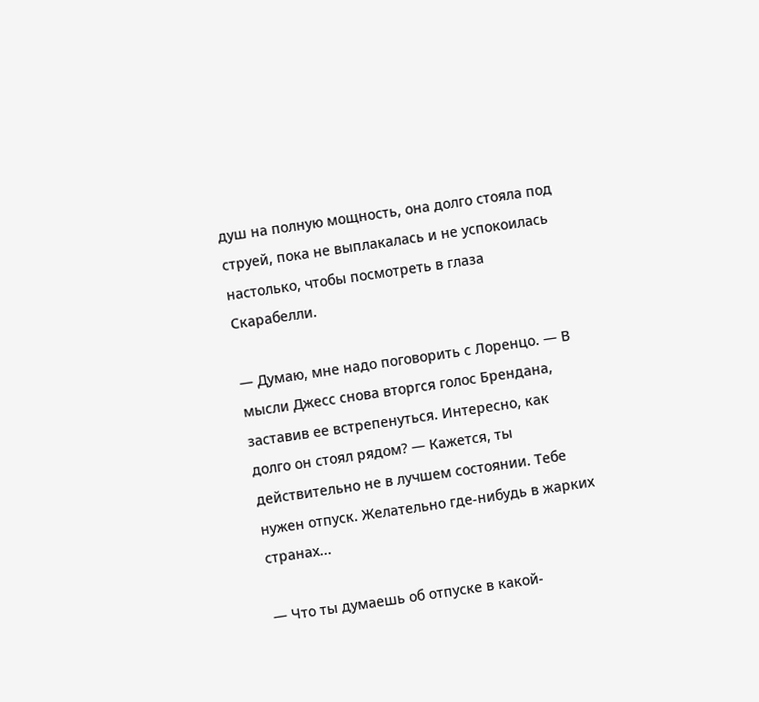душ на полную мощность, она долго стояла под струей, пока не выплакалась и не успокоилась настолько, чтобы посмотреть в глаза Скарабелли.

— Думаю, мне надо поговорить с Лоренцо. — В мысли Джесс снова вторгся голос Брендана, заставив ее встрепенуться. Интересно, как долго он стоял рядом? — Кажется, ты действительно не в лучшем состоянии. Тебе нужен отпуск. Желательно где-нибудь в жарких странах...

— Что ты думаешь об отпуске в какой-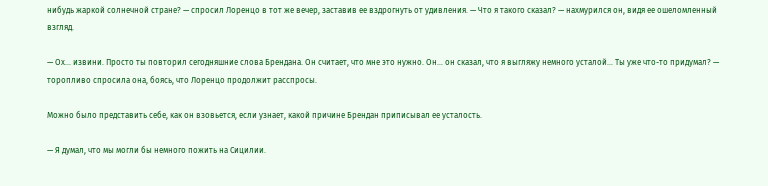нибудь жаркой солнечной стране? — спросил Лоренцо в тот же вечер, заставив ее вздрогнуть от удивления. — Что я такого сказал? — нахмурился он, видя ее ошеломленный взгляд.

— Ох... извини. Просто ты повторил сегодняшние слова Брендана. Он считает, что мне это нужно. Он... он сказал, что я выгляжу немного усталой... Ты уже что-то придумал? — торопливо спросила она, боясь, что Лоренцо продолжит расспросы.

Можно было представить себе, как он взовьется, если узнает, какой причине Брендан приписывал ее усталость.

— Я думал, что мы могли бы немного пожить на Сицилии.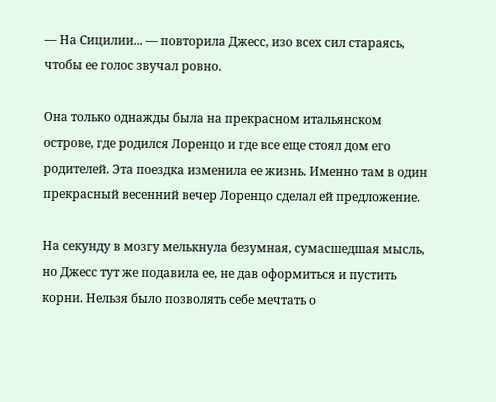— На Сицилии... — повторила Джесс, изо всех сил стараясь, чтобы ее голос звучал ровно.

Она только однажды была на прекрасном итальянском острове, где родился Лоренцо и где все еще стоял дом его родителей. Эта поездка изменила ее жизнь. Именно там в один прекрасный весенний вечер Лоренцо сделал ей предложение.

На секунду в мозгу мелькнула безумная, сумасшедшая мысль, но Джесс тут же подавила ее, не дав оформиться и пустить корни. Нельзя было позволять себе мечтать о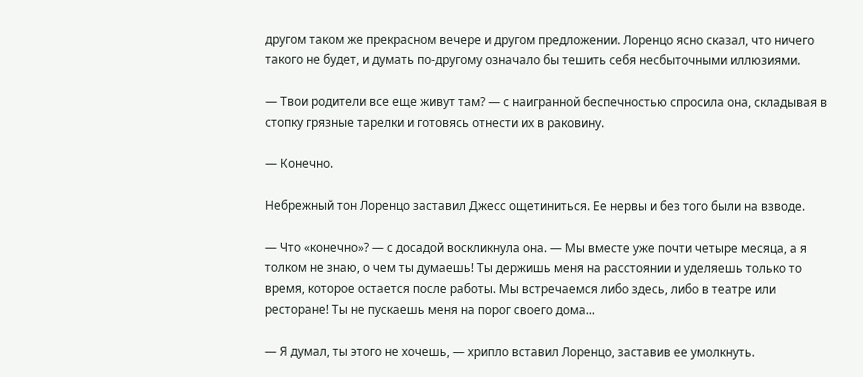другом таком же прекрасном вечере и другом предложении. Лоренцо ясно сказал, что ничего такого не будет, и думать по-другому означало бы тешить себя несбыточными иллюзиями.

— Твои родители все еще живут там? — с наигранной беспечностью спросила она, складывая в стопку грязные тарелки и готовясь отнести их в раковину.

— Конечно.

Небрежный тон Лоренцо заставил Джесс ощетиниться. Ее нервы и без того были на взводе.

— Что «конечно»? — с досадой воскликнула она. — Мы вместе уже почти четыре месяца, а я толком не знаю, о чем ты думаешь! Ты держишь меня на расстоянии и уделяешь только то время, которое остается после работы. Мы встречаемся либо здесь, либо в театре или ресторане! Ты не пускаешь меня на порог своего дома...

— Я думал, ты этого не хочешь, — хрипло вставил Лоренцо, заставив ее умолкнуть.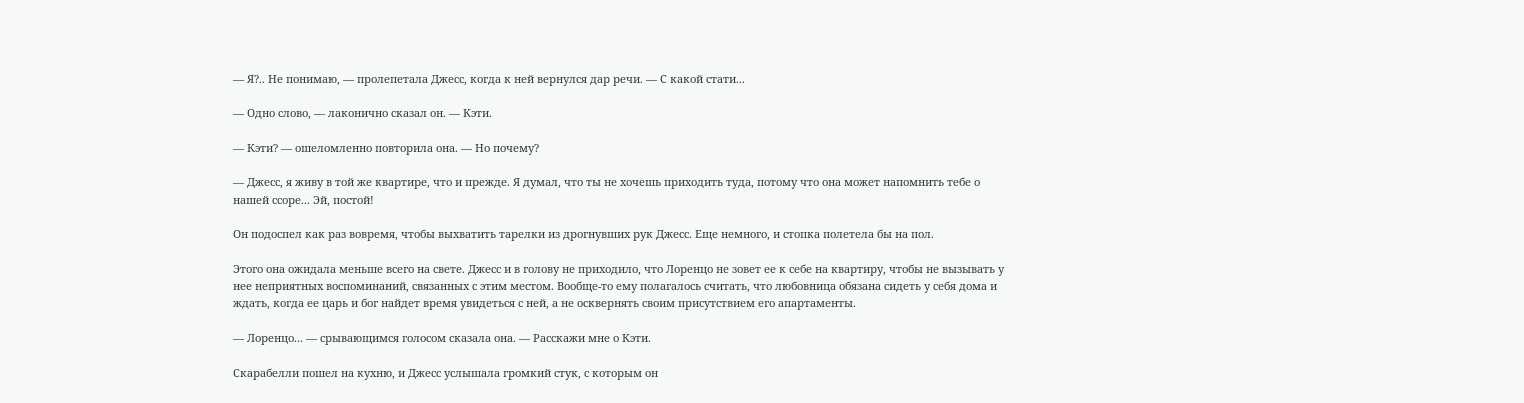— Я?.. Не понимаю, — пролепетала Джесс, когда к ней вернулся дар речи. — С какой стати...

— Одно слово, — лаконично сказал он. — Кэти.

— Кэти? — ошеломленно повторила она. — Но почему?

— Джесс, я живу в той же квартире, что и прежде. Я думал, что ты не хочешь приходить туда, потому что она может напомнить тебе о нашей ссоре... Эй, постой!

Он подоспел как раз вовремя, чтобы выхватить тарелки из дрогнувших рук Джесс. Еще немного, и стопка полетела бы на пол.

Этого она ожидала меньше всего на свете. Джесс и в голову не приходило, что Лоренцо не зовет ее к себе на квартиру, чтобы не вызывать у нее неприятных воспоминаний, связанных с этим местом. Вообще-то ему полагалось считать, что любовница обязана сидеть у себя дома и ждать, когда ее царь и бог найдет время увидеться с ней, а не осквернять своим присутствием его апартаменты.

— Лоренцо... — срывающимся голосом сказала она. — Расскажи мне о Кэти.

Скарабелли пошел на кухню, и Джесс услышала громкий стук, с которым он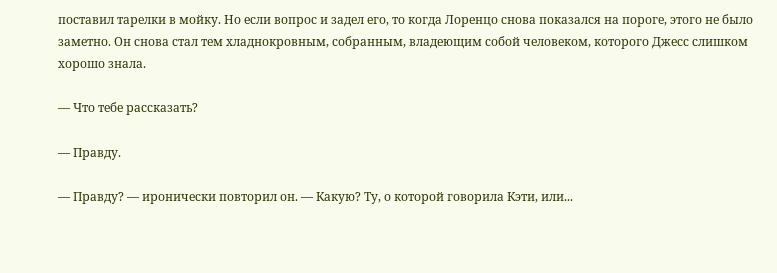поставил тарелки в мойку. Но если вопрос и задел его, то когда Лоренцо снова показался на пороге, этого не было заметно. Он снова стал тем хладнокровным, собранным, владеющим собой человеком, которого Джесс слишком хорошо знала.

— Что тебе рассказать?

— Правду.

— Правду? — иронически повторил он. — Какую? Ту, о которой говорила Кэти, или...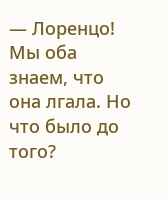— Лоренцо! Мы оба знаем, что она лгала. Но что было до того?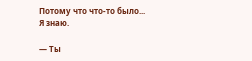Потому что что-то было... Я знаю.

— Ты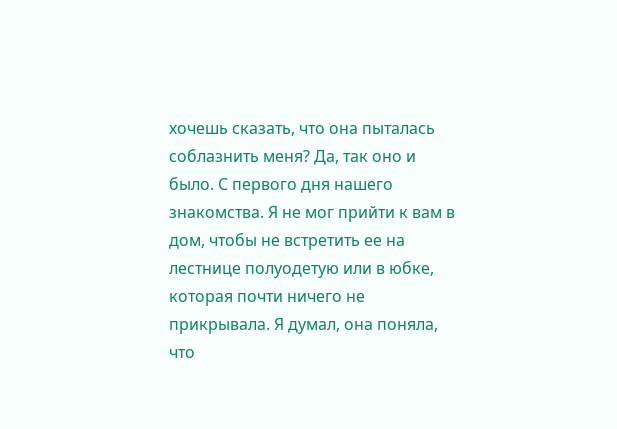хочешь сказать, что она пыталась соблазнить меня? Да, так оно и было. С первого дня нашего знакомства. Я не мог прийти к вам в дом, чтобы не встретить ее на лестнице полуодетую или в юбке, которая почти ничего не прикрывала. Я думал, она поняла, что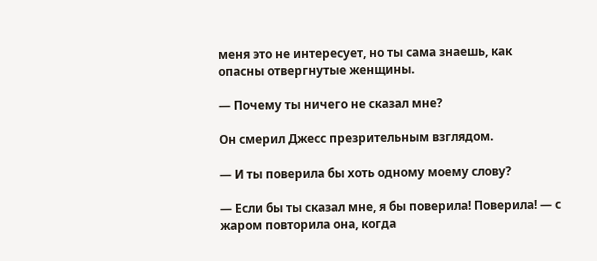меня это не интересует, но ты сама знаешь, как опасны отвергнутые женщины.

— Почему ты ничего не сказал мне?

Он смерил Джесс презрительным взглядом.

— И ты поверила бы хоть одному моему слову?

— Если бы ты сказал мне, я бы поверила! Поверила! — с жаром повторила она, когда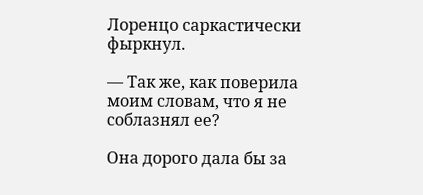Лоренцо саркастически фыркнул.

— Так же, как поверила моим словам, что я не соблазнял ее?

Она дорого дала бы за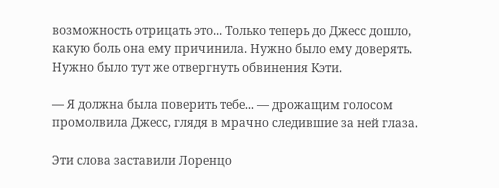возможность отрицать это... Только теперь до Джесс дошло, какую боль она ему причинила. Нужно было ему доверять. Нужно было тут же отвергнуть обвинения Кэти.

— Я должна была поверить тебе... — дрожащим голосом промолвила Джесс, глядя в мрачно следившие за ней глаза.

Эти слова заставили Лоренцо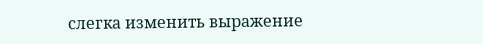слегка изменить выражение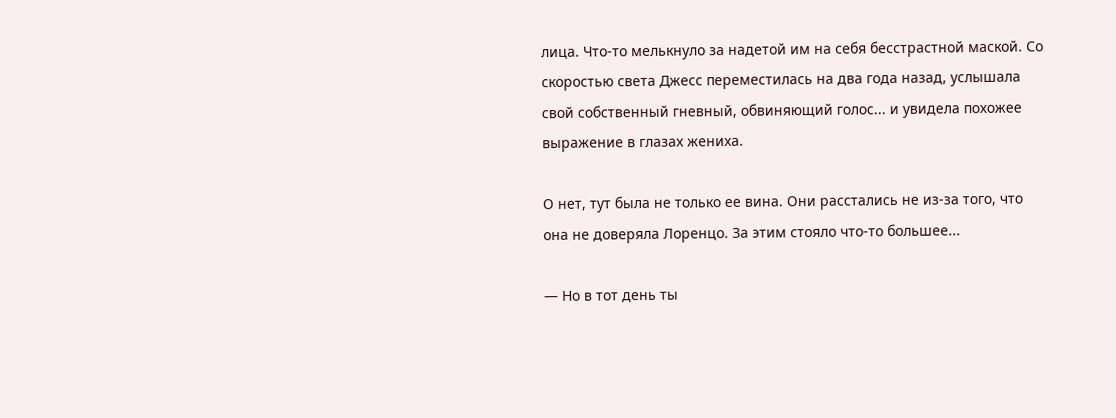лица. Что-то мелькнуло за надетой им на себя бесстрастной маской. Со скоростью света Джесс переместилась на два года назад, услышала свой собственный гневный, обвиняющий голос... и увидела похожее выражение в глазах жениха.

О нет, тут была не только ее вина. Они расстались не из-за того, что она не доверяла Лоренцо. За этим стояло что-то большее...

— Но в тот день ты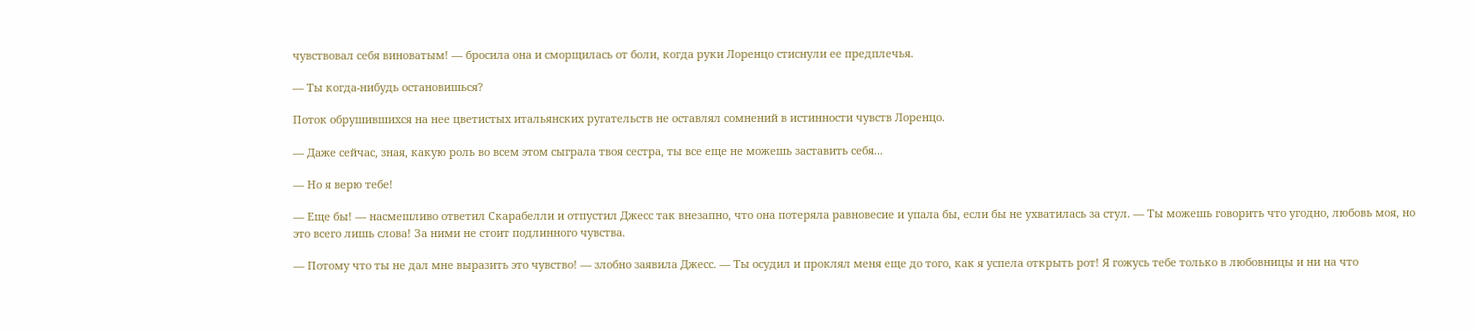чувствовал себя виноватым! — бросила она и сморщилась от боли, когда руки Лоренцо стиснули ее предплечья.

— Ты когда-нибудь остановишься?

Поток обрушившихся на нее цветистых итальянских ругательств не оставлял сомнений в истинности чувств Лоренцо.

— Даже сейчас, зная, какую роль во всем этом сыграла твоя сестра, ты все еще не можешь заставить себя...

— Но я верю тебе!

— Еще бы! — насмешливо ответил Скарабелли и отпустил Джесс так внезапно, что она потеряла равновесие и упала бы, если бы не ухватилась за стул. — Ты можешь говорить что угодно, любовь моя, но это всего лишь слова! За ними не стоит подлинного чувства.

— Потому что ты не дал мне выразить это чувство! — злобно заявила Джесс. — Ты осудил и проклял меня еще до того, как я успела открыть рот! Я гожусь тебе только в любовницы и ни на что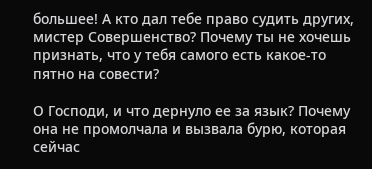большее! А кто дал тебе право судить других, мистер Совершенство? Почему ты не хочешь признать, что у тебя самого есть какое-то пятно на совести?

О Господи, и что дернуло ее за язык? Почему она не промолчала и вызвала бурю, которая сейчас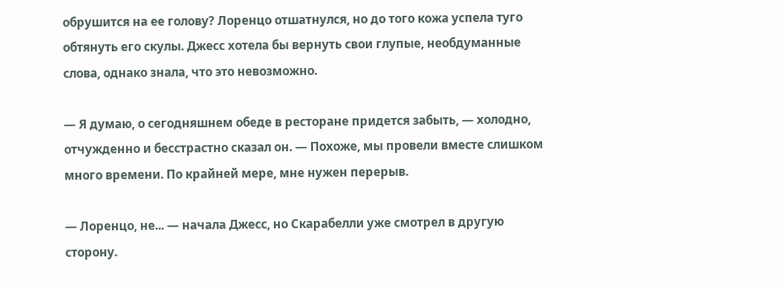обрушится на ее голову? Лоренцо отшатнулся, но до того кожа успела туго обтянуть его скулы. Джесс хотела бы вернуть свои глупые, необдуманные слова, однако знала, что это невозможно.

— Я думаю, о сегодняшнем обеде в ресторане придется забыть, — холодно, отчужденно и бесстрастно сказал он. — Похоже, мы провели вместе слишком много времени. По крайней мере, мне нужен перерыв.

— Лоренцо, не... — начала Джесс, но Скарабелли уже смотрел в другую сторону.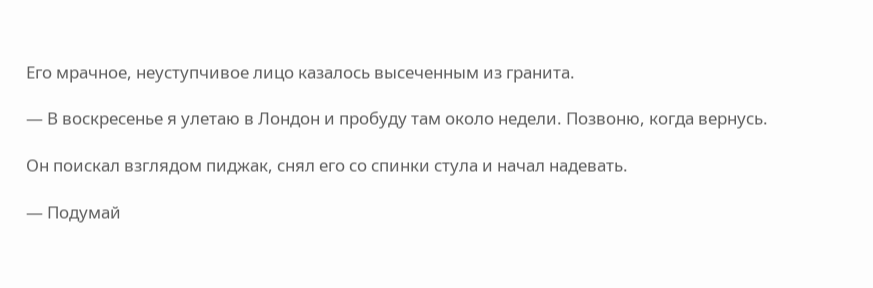Его мрачное, неуступчивое лицо казалось высеченным из гранита.

— В воскресенье я улетаю в Лондон и пробуду там около недели. Позвоню, когда вернусь.

Он поискал взглядом пиджак, снял его со спинки стула и начал надевать.

— Подумай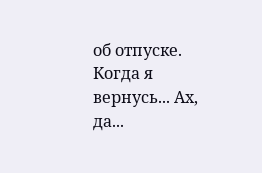об отпуске. Когда я вернусь... Ах, да...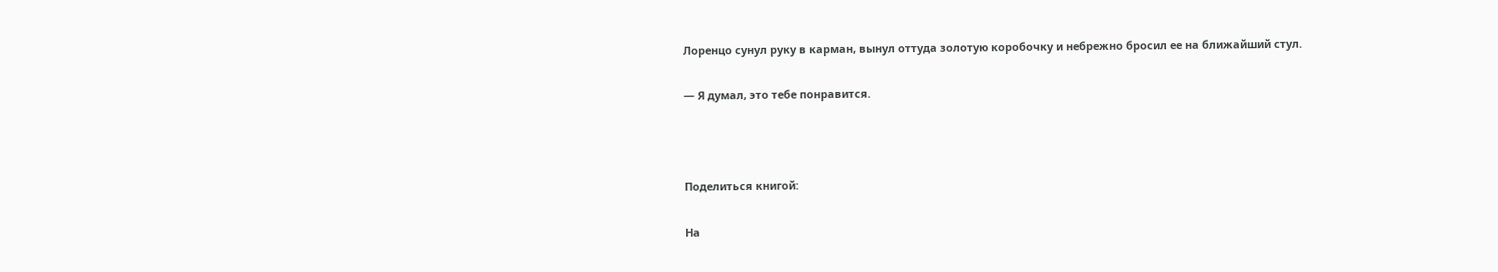Лоренцо сунул руку в карман, вынул оттуда золотую коробочку и небрежно бросил ее на ближайший стул.

— Я думал, это тебе понравится.



Поделиться книгой:

На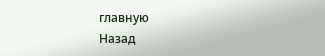главную
Назад